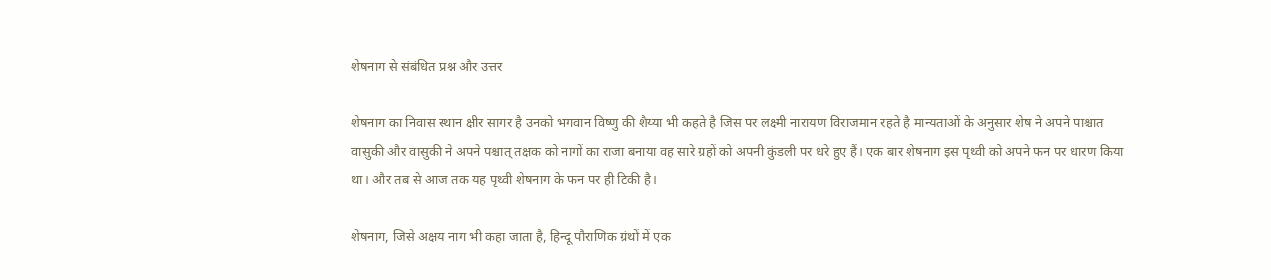शेषनाग से संबंधित प्रश्न और उत्तर

शेषनाग का निवास स्थान क्षीर सागर है उनको भगवान विष्णु की शैय्या भी कहते है जिस पर लक्ष्मी नारायण विराजमान रहते है मान्यताओं के अनुसार शेष ने अपने पाश्चात वासुकी और वासुकी ने अपने पश्चात् तक्षक को नागों का राजा बनाया वह सारे ग्रहों को अपनी कुंडली पर धरे हुए हैं। एक बार शेषनाग इस पृथ्वी को अपने फन पर धारण किया था। और तब से आज तक यह पृथ्वी शेषनाग के फन पर ही टिकी है।

शेषनाग, जिसे अक्षय नाग भी कहा जाता है, हिन्दू पौराणिक ग्रंथों में एक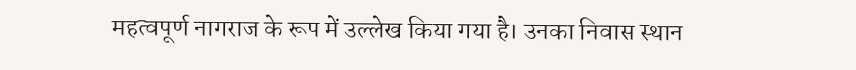महत्वपूर्ण नागराज के रूप में उल्लेख किया गया है। उनका निवास स्थान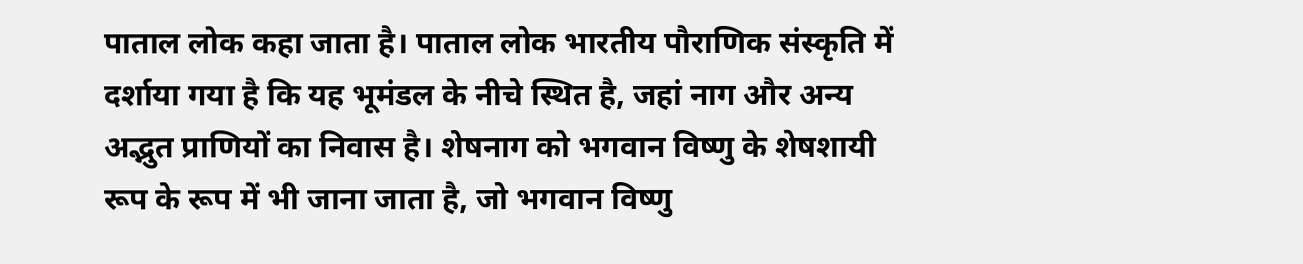पाताल लोक कहा जाता है। पाताल लोक भारतीय पौराणिक संस्कृति में दर्शाया गया है कि यह भूमंडल के नीचे स्थित है, जहां नाग और अन्य अद्भुत प्राणियों का निवास है। शेषनाग को भगवान विष्णु के शेषशायी रूप के रूप में भी जाना जाता है, जो भगवान विष्णु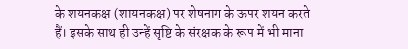के शयनकक्ष (शायनकक्ष) पर शेषनाग के ऊपर शयन करते हैं। इसके साथ ही उन्हें सृष्टि के संरक्षक के रूप में भी माना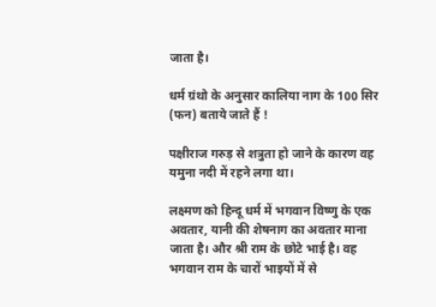जाता है।

धर्म ग्रंथो के अनुसार कालिया नाग के 100 सिर (फन) बताये जाते हैं !

पक्षीराज गरुड़ से शत्रुता हो जाने के कारण वह यमुना नदी में रहने लगा था।

लक्ष्मण को हिन्दू धर्म में भगवान विष्णु के एक अवतार, यानी की शेषनाग का अवतार माना जाता है। और श्री राम के छोटे भाई है। वह भगवान राम के चारों भाइयों में से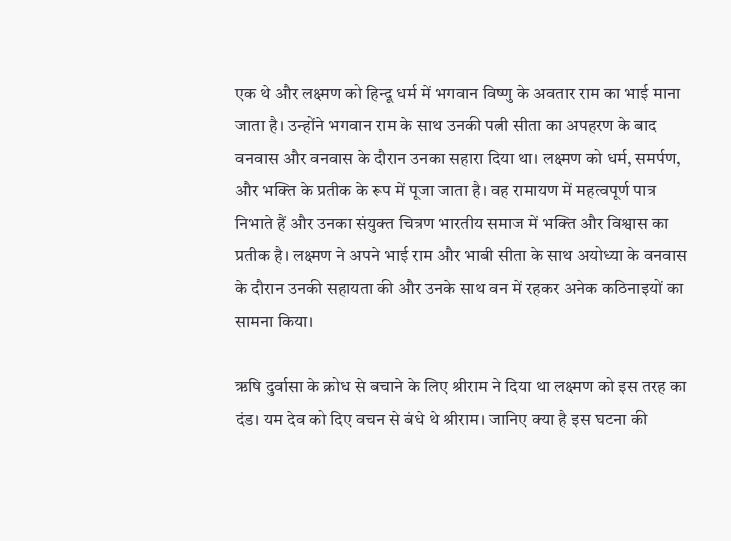एक थे और लक्ष्मण को हिन्दू धर्म में भगवान विष्णु के अवतार राम का भाई माना जाता है। उन्होंने भगवान राम के साथ उनकी पत्नी सीता का अपहरण के बाद वनवास और वनवास के दौरान उनका सहारा दिया था। लक्ष्मण को धर्म, समर्पण, और भक्ति के प्रतीक के रूप में पूजा जाता है। वह रामायण में महत्वपूर्ण पात्र निभाते हैं और उनका संयुक्त चित्रण भारतीय समाज में भक्ति और विश्वास का प्रतीक है। लक्ष्मण ने अपने भाई राम और भाबी सीता के साथ अयोध्या के वनवास के दौरान उनकी सहायता की और उनके साथ वन में रहकर अनेक कठिनाइयों का सामना किया।

ऋषि दुर्वासा के क्रोध से बचाने के लिए श्रीराम ने दिया था लक्ष्मण को इस तरह का दंड। यम देव को दिए वचन से बंधे थे श्रीराम। जानिए क्या है इस घटना की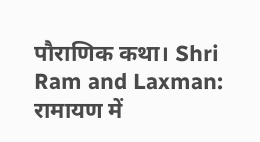पौराणिक कथा। Shri Ram and Laxman: रामायण में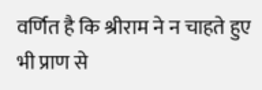वर्णित है कि श्रीराम ने न चाहते हुए भी प्राण से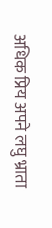अधिक प्रिय अपने लघु भ्राता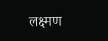लक्ष्मण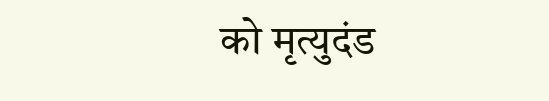को मृत्युदंड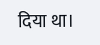दिया था।